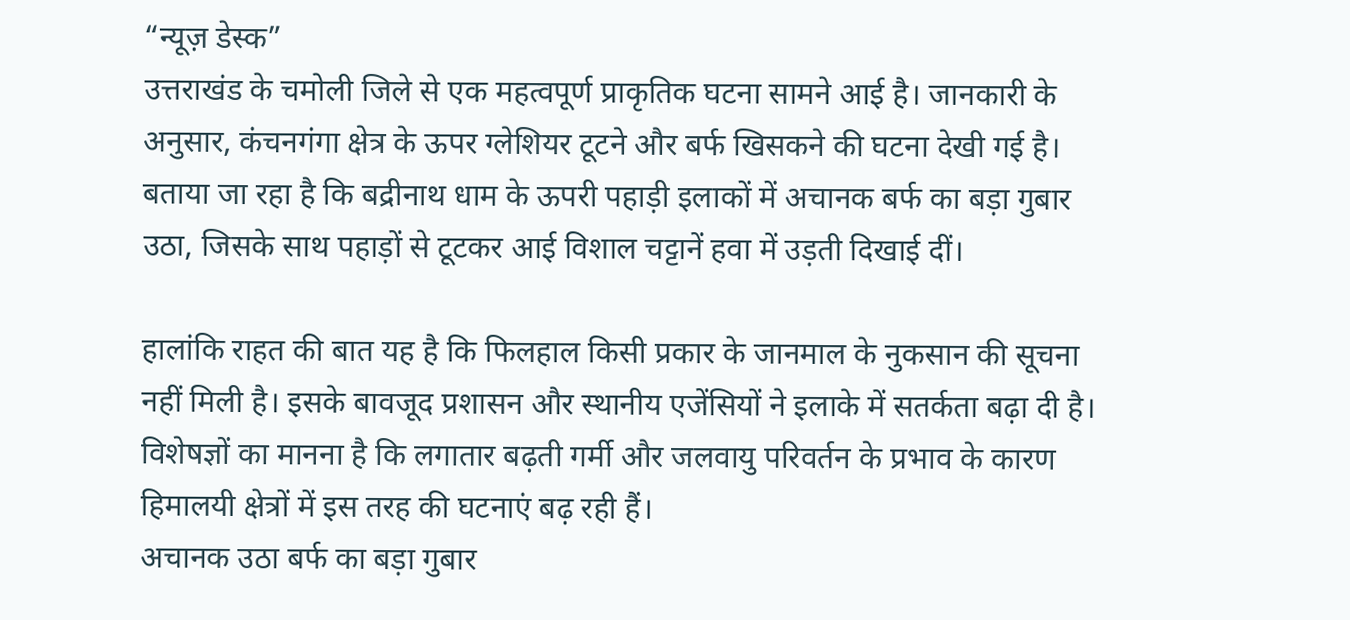“न्यूज़ डेस्क”
उत्तराखंड के चमोली जिले से एक महत्वपूर्ण प्राकृतिक घटना सामने आई है। जानकारी के अनुसार, कंचनगंगा क्षेत्र के ऊपर ग्लेशियर टूटने और बर्फ खिसकने की घटना देखी गई है। बताया जा रहा है कि बद्रीनाथ धाम के ऊपरी पहाड़ी इलाकों में अचानक बर्फ का बड़ा गुबार उठा, जिसके साथ पहाड़ों से टूटकर आई विशाल चट्टानें हवा में उड़ती दिखाई दीं।

हालांकि राहत की बात यह है कि फिलहाल किसी प्रकार के जानमाल के नुकसान की सूचना नहीं मिली है। इसके बावजूद प्रशासन और स्थानीय एजेंसियों ने इलाके में सतर्कता बढ़ा दी है। विशेषज्ञों का मानना है कि लगातार बढ़ती गर्मी और जलवायु परिवर्तन के प्रभाव के कारण हिमालयी क्षेत्रों में इस तरह की घटनाएं बढ़ रही हैं।
अचानक उठा बर्फ का बड़ा गुबार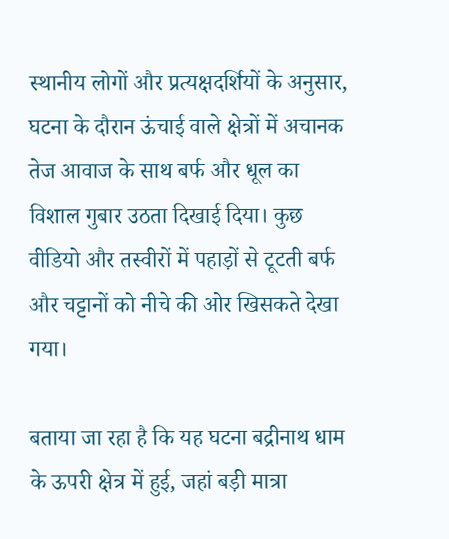स्थानीय लोगों और प्रत्यक्षदर्शियों के अनुसार, घटना के दौरान ऊंचाई वाले क्षेत्रों में अचानक तेज आवाज के साथ बर्फ और धूल का विशाल गुबार उठता दिखाई दिया। कुछ वीडियो और तस्वीरों में पहाड़ों से टूटती बर्फ और चट्टानों को नीचे की ओर खिसकते देखा गया।

बताया जा रहा है कि यह घटना बद्रीनाथ धाम के ऊपरी क्षेत्र में हुई, जहां बड़ी मात्रा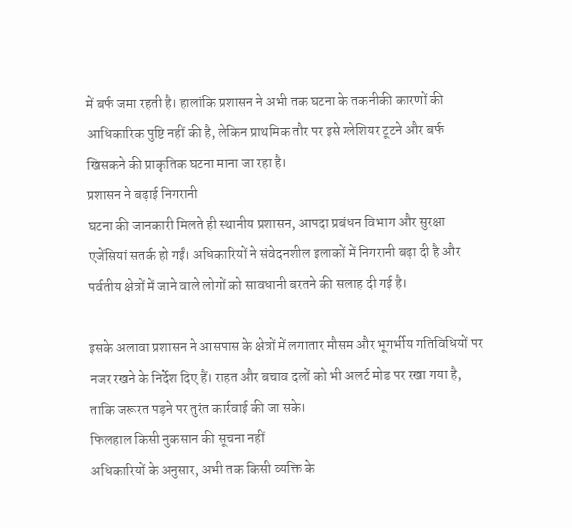में बर्फ जमा रहती है। हालांकि प्रशासन ने अभी तक घटना के तकनीकी कारणों की आधिकारिक पुष्टि नहीं की है, लेकिन प्राथमिक तौर पर इसे ग्लेशियर टूटने और बर्फ खिसकने की प्राकृतिक घटना माना जा रहा है।
प्रशासन ने बढ़ाई निगरानी
घटना की जानकारी मिलते ही स्थानीय प्रशासन, आपदा प्रबंधन विभाग और सुरक्षा एजेंसियां सतर्क हो गईं। अधिकारियों ने संवेदनशील इलाकों में निगरानी बढ़ा दी है और पर्वतीय क्षेत्रों में जाने वाले लोगों को सावधानी बरतने की सलाह दी गई है।

इसके अलावा प्रशासन ने आसपास के क्षेत्रों में लगातार मौसम और भूगर्भीय गतिविधियों पर नजर रखने के निर्देश दिए हैं। राहत और बचाव दलों को भी अलर्ट मोड पर रखा गया है, ताकि जरूरत पड़ने पर तुरंत कार्रवाई की जा सके।
फिलहाल किसी नुकसान की सूचना नहीं
अधिकारियों के अनुसार, अभी तक किसी व्यक्ति के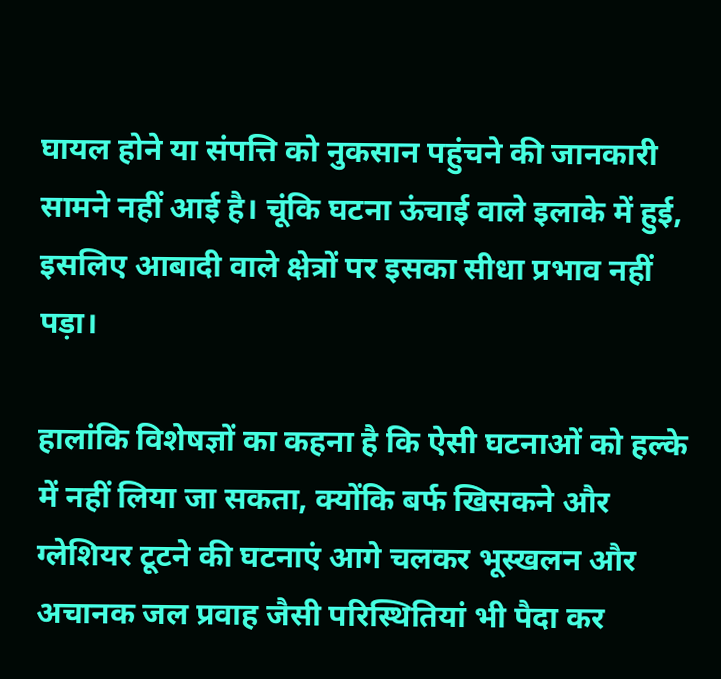घायल होने या संपत्ति को नुकसान पहुंचने की जानकारी सामने नहीं आई है। चूंकि घटना ऊंचाई वाले इलाके में हुई, इसलिए आबादी वाले क्षेत्रों पर इसका सीधा प्रभाव नहीं पड़ा।

हालांकि विशेषज्ञों का कहना है कि ऐसी घटनाओं को हल्के में नहीं लिया जा सकता, क्योंकि बर्फ खिसकने और ग्लेशियर टूटने की घटनाएं आगे चलकर भूस्खलन और अचानक जल प्रवाह जैसी परिस्थितियां भी पैदा कर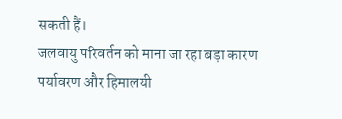सकती हैं।
जलवायु परिवर्तन को माना जा रहा बड़ा कारण
पर्यावरण और हिमालयी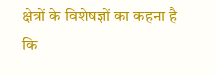क्षेत्रों के विशेषज्ञों का कहना है कि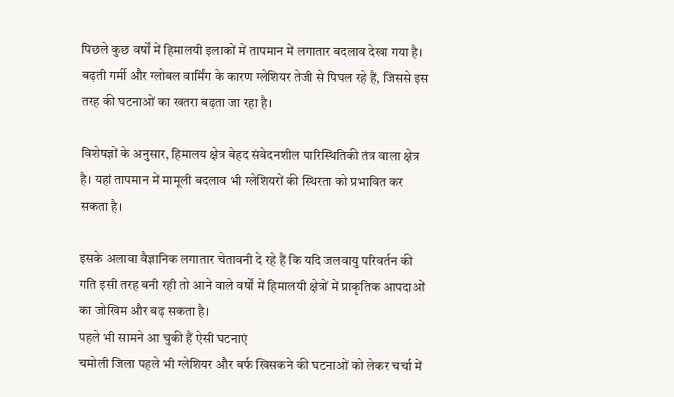पिछले कुछ वर्षों में हिमालयी इलाकों में तापमान में लगातार बदलाव देखा गया है। बढ़ती गर्मी और ग्लोबल वार्मिंग के कारण ग्लेशियर तेजी से पिघल रहे हैं, जिससे इस तरह की घटनाओं का खतरा बढ़ता जा रहा है।

विशेषज्ञों के अनुसार, हिमालय क्षेत्र बेहद संवेदनशील पारिस्थितिकी तंत्र वाला क्षेत्र है। यहां तापमान में मामूली बदलाव भी ग्लेशियरों की स्थिरता को प्रभावित कर सकता है।

इसके अलावा वैज्ञानिक लगातार चेतावनी दे रहे हैं कि यदि जलवायु परिवर्तन की गति इसी तरह बनी रही तो आने वाले वर्षों में हिमालयी क्षेत्रों में प्राकृतिक आपदाओं का जोखिम और बढ़ सकता है।
पहले भी सामने आ चुकी हैं ऐसी घटनाएं
चमोली जिला पहले भी ग्लेशियर और बर्फ खिसकने की घटनाओं को लेकर चर्चा में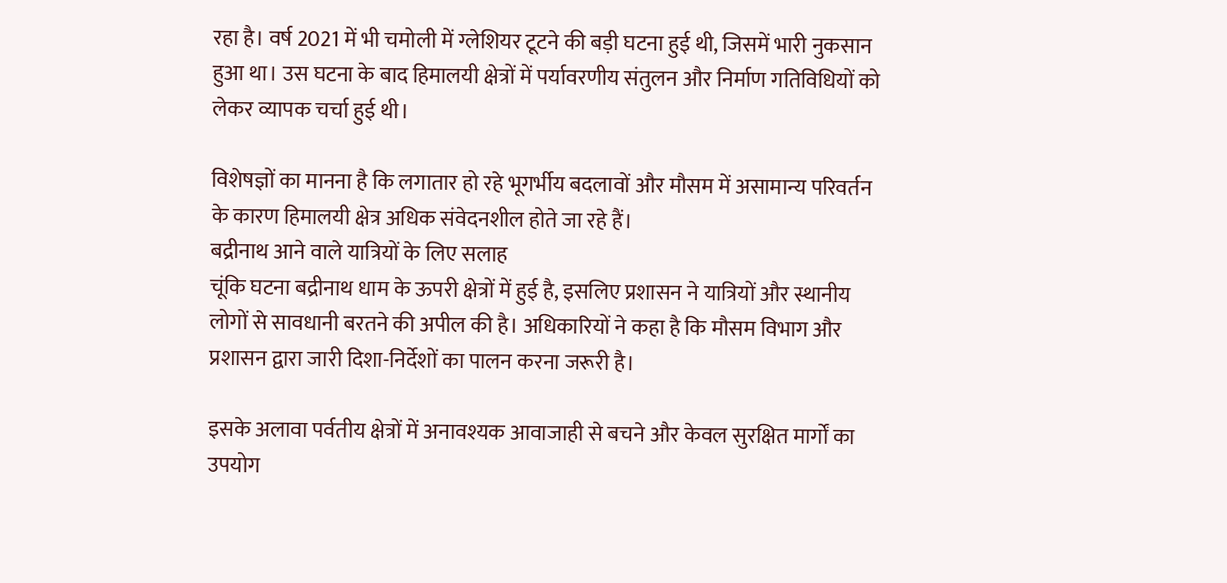रहा है। वर्ष 2021 में भी चमोली में ग्लेशियर टूटने की बड़ी घटना हुई थी, जिसमें भारी नुकसान हुआ था। उस घटना के बाद हिमालयी क्षेत्रों में पर्यावरणीय संतुलन और निर्माण गतिविधियों को लेकर व्यापक चर्चा हुई थी।

विशेषज्ञों का मानना है कि लगातार हो रहे भूगर्भीय बदलावों और मौसम में असामान्य परिवर्तन के कारण हिमालयी क्षेत्र अधिक संवेदनशील होते जा रहे हैं।
बद्रीनाथ आने वाले यात्रियों के लिए सलाह
चूंकि घटना बद्रीनाथ धाम के ऊपरी क्षेत्रों में हुई है, इसलिए प्रशासन ने यात्रियों और स्थानीय लोगों से सावधानी बरतने की अपील की है। अधिकारियों ने कहा है कि मौसम विभाग और प्रशासन द्वारा जारी दिशा-निर्देशों का पालन करना जरूरी है।

इसके अलावा पर्वतीय क्षेत्रों में अनावश्यक आवाजाही से बचने और केवल सुरक्षित मार्गों का उपयोग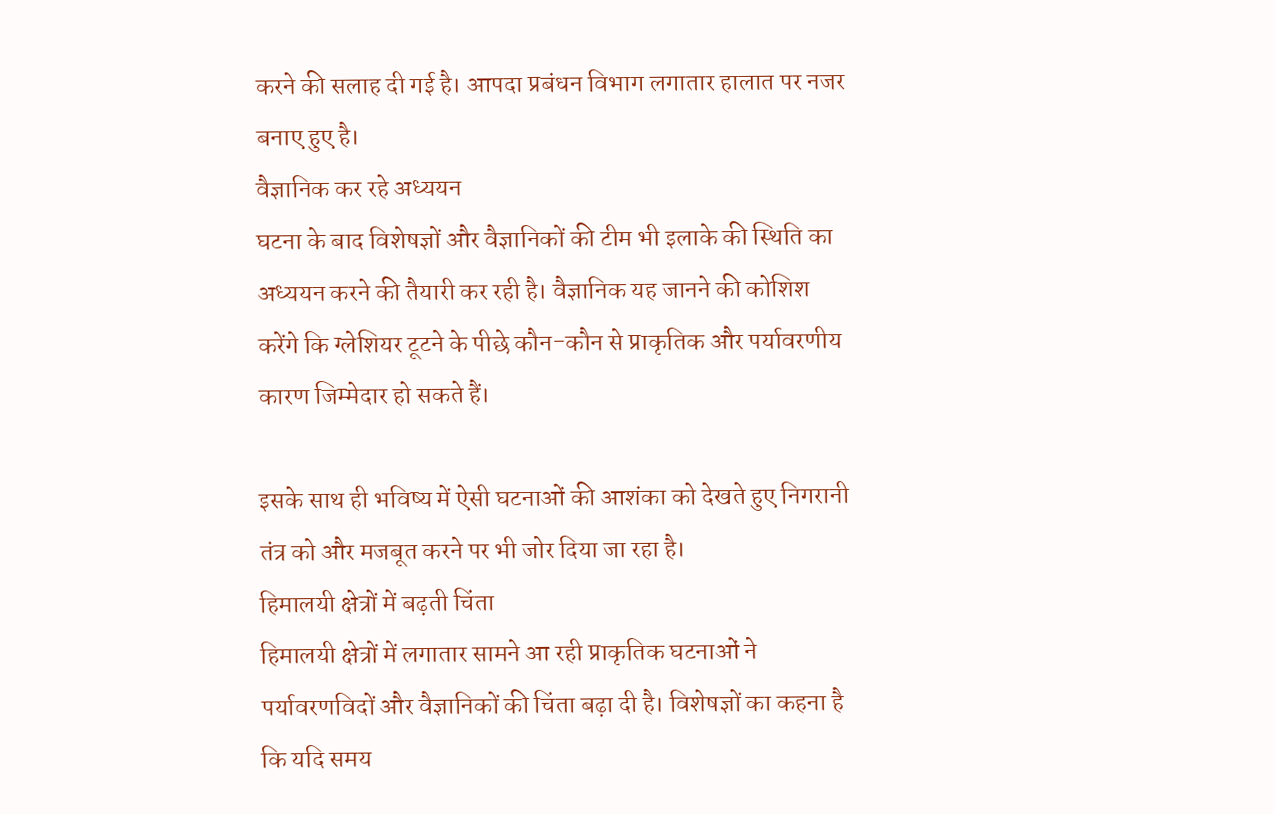करने की सलाह दी गई है। आपदा प्रबंधन विभाग लगातार हालात पर नजर बनाए हुए है।
वैज्ञानिक कर रहे अध्ययन
घटना के बाद विशेषज्ञों और वैज्ञानिकों की टीम भी इलाके की स्थिति का अध्ययन करने की तैयारी कर रही है। वैज्ञानिक यह जानने की कोशिश करेंगे कि ग्लेशियर टूटने के पीछे कौन-कौन से प्राकृतिक और पर्यावरणीय कारण जिम्मेदार हो सकते हैं।

इसके साथ ही भविष्य में ऐसी घटनाओं की आशंका को देखते हुए निगरानी तंत्र को और मजबूत करने पर भी जोर दिया जा रहा है।
हिमालयी क्षेत्रों में बढ़ती चिंता
हिमालयी क्षेत्रों में लगातार सामने आ रही प्राकृतिक घटनाओं ने पर्यावरणविदों और वैज्ञानिकों की चिंता बढ़ा दी है। विशेषज्ञों का कहना है कि यदि समय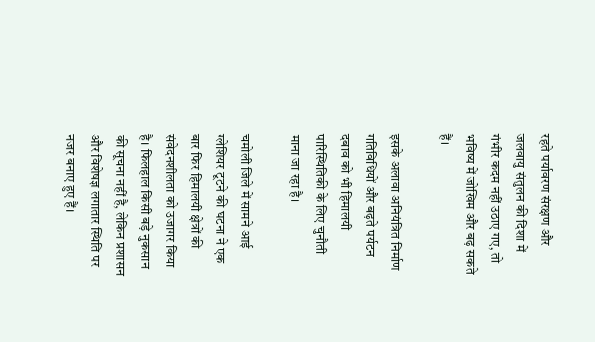रहते पर्यावरण संरक्षण और जलवायु संतुलन की दिशा में गंभीर कदम नहीं उठाए गए, तो भविष्य में जोखिम और बढ़ सकते हैं।

इसके अलावा अनियंत्रित निर्माण गतिविधियों और बढ़ते पर्यटन दबाव को भी हिमालयी पारिस्थितिकी के लिए चुनौती माना जा रहा है।

चमोली जिले में सामने आई ग्लेशियर टूटने की घटना ने एक बार फिर हिमालयी क्षेत्रों की संवेदनशीलता को उजागर किया है। फिलहाल किसी बड़े नुकसान की सूचना नहीं है, लेकिन प्रशासन और विशेषज्ञ लगातार स्थिति पर नजर बनाए हुए हैं।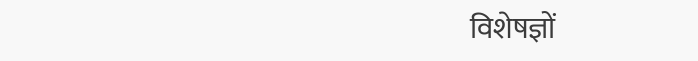विशेषज्ञों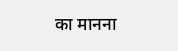का मानना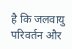है कि जलवायु परिवर्तन और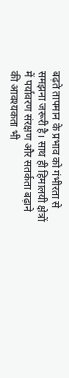बढ़ते तापमान के प्रभाव को गंभीरता से समझना जरूरी है। साथ ही हिमालयी क्षेत्रों में पर्यावरण संरक्षण और सतर्कता बढ़ाने की आवश्यकता भी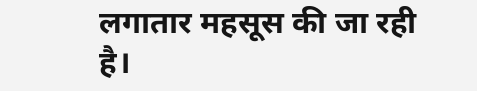लगातार महसूस की जा रही है।